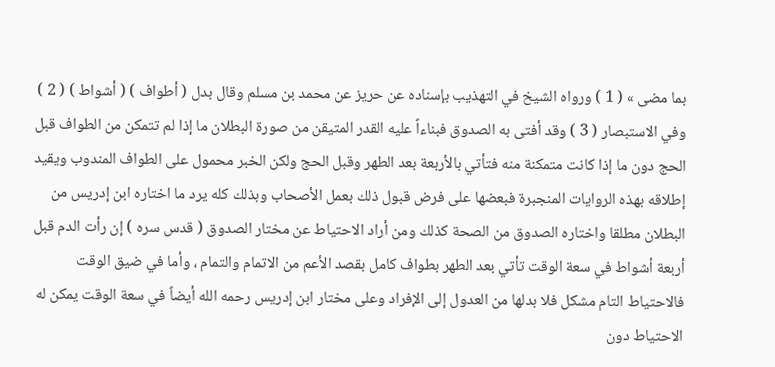بما مضى » ( 1 ) ورواه الشيخ في التهذيب بإسناده عن حريز عن محمد بن مسلم وقال بدل ( أطواف ) ( أشواط ) ( 2 ) وفي الاستبصار ( 3 ) وقد أفتى به الصدوق فبناءاً عليه القدر المتيقن من صورة البطلان ما إذا لم تتمكن من الطواف قبل الحج دون ما إذا كانت متمكنة منه فتأتي بالأربعة بعد الطهر وقبل الحج ولكن الخبر محمول على الطواف المندوب ويقيد إطلاقه بهذه الروايات المنجبرة فبعضها على فرض قبول ذلك بعمل الأصحاب وبذلك كله يرد ما اختاره ابن إدريس من البطلان مطلقا واختاره الصدوق من الصحة كذلك ومن أراد الاحتياط عن مختار الصدوق ( قدس سره ) إن رأت الدم قبل أربعة أشواط في سعة الوقت تأتي بعد الطهر بطواف كامل بقصد الأعم من الاتمام والتمام ، وأما في ضيق الوقت فالاحتياط التام مشكل فلا بدلها من العدول إلى الإفراد وعلى مختار ابن إدريس رحمه الله أيضاً في سعة الوقت يمكن له الاحتياط دون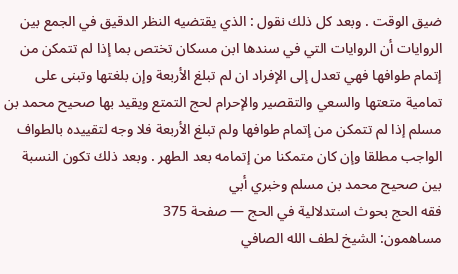ضيق الوقت . وبعد كل ذلك نقول : الذي يقتضيه النظر الدقيق في الجمع بين الروايات أن الروايات التي في سندها ابن مسكان تختص بما إذا لم تتمكن من إتمام طوافها فهي تعدل إلى الإفراد ان لم تبلغ الأربعة وإن بلغتها وتبنى على تمامية متعتها والسعي والتقصير والإحرام لحج التمتع ويقيد بها صحيح محمد بن مسلم إذا لم تتمكن من إتمام طوافها ولم تبلغ الأربعة فلا وجه لتقييده بالطواف الواجب مطلقا وإن كان متمكنا من إتمامه بعد الطهر . وبعد ذلك تكون النسبة بين صحيح محمد بن مسلم وخبري أبي
فقه الحج بحوث استدلالية في الحج — صفحة 375
مساهمون: الشيخ لطف الله الصافي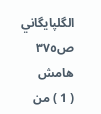الگلپايگاني
ص٣٧٥
هامش
( 1 ) من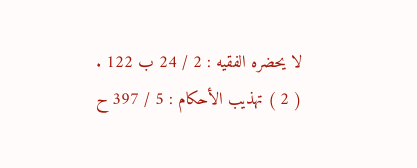لا يحضره الفقيه : 2 / 24 ب 122 .
( 2 ) تهذيب الأحكام : 5 / 397 ح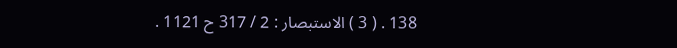138 . ( 3 ) الاستبصار : 2 / 317 ح 1121 .